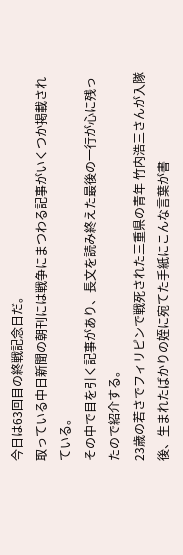今日は63回目の終戦記念日だ。
取っている中日新聞の朝刊には戦争にまつわる記事がいくつか掲載されている。
その中で目を引く記事があり、長文を読み終えた最後の一行が心に残ったので紹介する。
23歳の若さでフィリピンで戦死された三重県の青年 竹内浩三さんが入隊後、生まれたばかりの姪に宛てた手紙にこんな言葉が書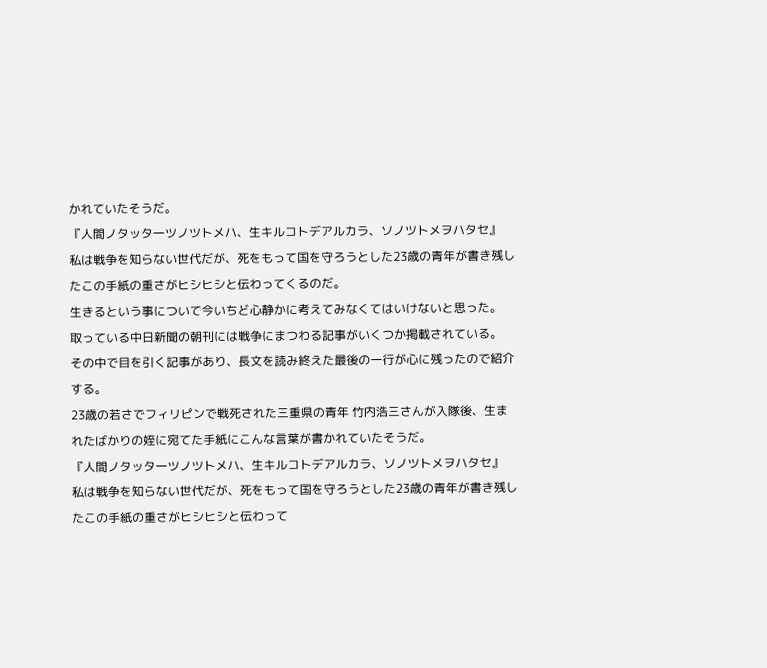かれていたそうだ。
『人間ノタッタ一ツノツトメハ、生キルコトデアルカラ、ソノツトメヲハタセ』
私は戦争を知らない世代だが、死をもって国を守ろうとした23歳の青年が書き残したこの手紙の重さがヒシヒシと伝わってくるのだ。
生きるという事について今いちど心静かに考えてみなくてはいけないと思った。
取っている中日新聞の朝刊には戦争にまつわる記事がいくつか掲載されている。
その中で目を引く記事があり、長文を読み終えた最後の一行が心に残ったので紹介する。
23歳の若さでフィリピンで戦死された三重県の青年 竹内浩三さんが入隊後、生まれたばかりの姪に宛てた手紙にこんな言葉が書かれていたそうだ。
『人間ノタッタ一ツノツトメハ、生キルコトデアルカラ、ソノツトメヲハタセ』
私は戦争を知らない世代だが、死をもって国を守ろうとした23歳の青年が書き残したこの手紙の重さがヒシヒシと伝わって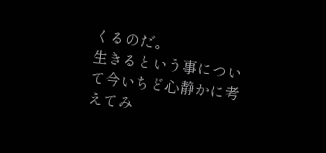くるのだ。
生きるという事について今いちど心静かに考えてみ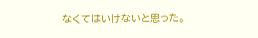なくてはいけないと思った。